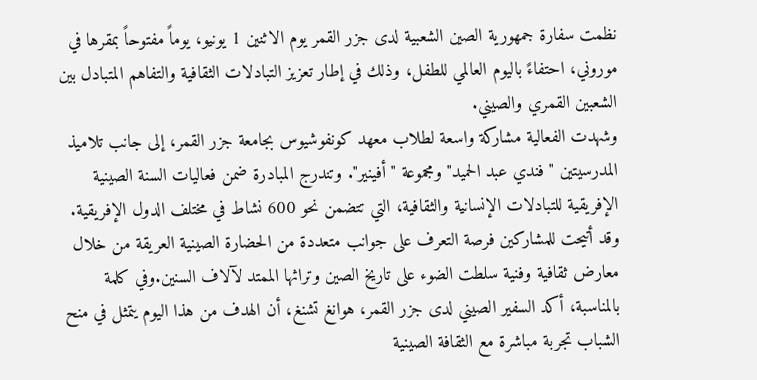نظمت سفارة جمهورية الصين الشعبية لدى جزر القمر يوم الاثنين 1 يونيو، يوماً مفتوحاً بمقرها في موروني، احتفاءً باليوم العالمي للطفل، وذلك في إطار تعزيز التبادلات الثقافية والتفاهم المتبادل بين الشعبين القمري والصيني.
وشهدت الفعالية مشاركة واسعة لطلاب معهد كونفوشيوس بجامعة جزر القمر، إلى جانب تلاميذ المدرسيتين "فندي عبد الحميد" ومجموعة "أفينير". وتندرج المبادرة ضمن فعاليات السنة الصينية الإفريقية للتبادلات الإنسانية والثقافية، التي تتضمن نحو 600 نشاط في مختلف الدول الإفريقية. وقد أتيحت للمشاركين فرصة التعرف على جوانب متعددة من الحضارة الصينية العريقة من خلال معارض ثقافية وفنية سلطت الضوء على تاريخ الصين وتراثها الممتد لآلاف السنين.وفي كلمة بالمناسبة، أكد السفير الصيني لدى جزر القمر، هوانغ تشنغ، أن الهدف من هذا اليوم يتمثل في منح الشباب تجربة مباشرة مع الثقافة الصينية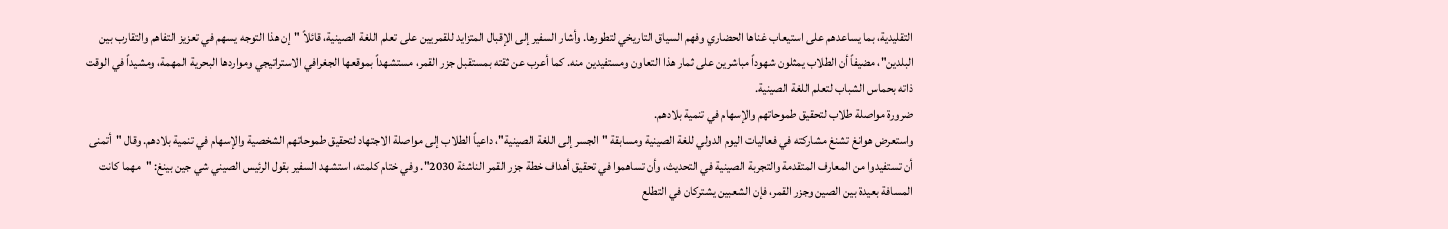التقليدية، بما يساعدهم على استيعاب غناها الحضاري وفهم السياق التاريخي لتطورها. وأشار السفير إلى الإقبال المتزايد للقمريين على تعلم اللغة الصينية، قائلاً "إن هذا التوجه يسهم في تعزيز التفاهم والتقارب بين البلدين"، مضيفاً أن الطلاب يمثلون شهوداً مباشرين على ثمار هذا التعاون ومستفيدين منه. كما أعرب عن ثقته بمستقبل جزر القمر، مستشهداً بموقعها الجغرافي الاستراتيجي ومواردها البحرية المهمة، ومشيداً في الوقت ذاته بحماس الشباب لتعلم اللغة الصينية.
ضرورة مواصلة طلاب لتحقيق طموحاتهم والإسهام في تنمية بلادهم.
واستعرض هوانغ تشنغ مشاركته في فعاليات اليوم الدولي للغة الصينية ومسابقة "الجسر إلى اللغة الصينية"، داعياً الطلاب إلى مواصلة الاجتهاد لتحقيق طموحاتهم الشخصية والإسهام في تنمية بلادهم. وقال "أتمنى أن تستفيدوا من المعارف المتقدمة والتجربة الصينية في التحديث، وأن تساهموا في تحقيق أهداف خطة جزر القمر الناشئة 2030". وفي ختام كلمته، استشهد السفير بقول الرئيس الصيني شي جين بينغ: "مهما كانت المسافة بعيدة بين الصين وجزر القمر، فإن الشعبين يشتركان في التطلع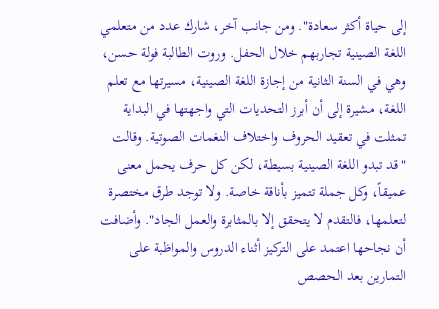إلى حياة أكثر سعادة". ومن جانب آخر، شارك عدد من متعلمي اللغة الصينية تجاربهم خلال الحفل. وروت الطالبة فولة حسن، وهي في السنة الثانية من إجازة اللغة الصينية، مسيرتها مع تعلم اللغة، مشيرة إلى أن أبرز التحديات التي واجهتها في البداية تمثلت في تعقيد الحروف واختلاف النغمات الصوتية. وقالت "قد تبدو اللغة الصينية بسيطة، لكن كل حرف يحمل معنى عميقاً، وكل جملة تتميز بأناقة خاصة. ولا توجد طرق مختصرة لتعلمها، فالتقدم لا يتحقق إلا بالمثابرة والعمل الجاد". وأضافت أن نجاحها اعتمد على التركيز أثناء الدروس والمواظبة على التمارين بعد الحصص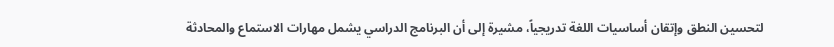لتحسين النطق وإتقان أساسيات اللغة تدريجياً، مشيرة إلى أن البرنامج الدراسي يشمل مهارات الاستماع والمحادثة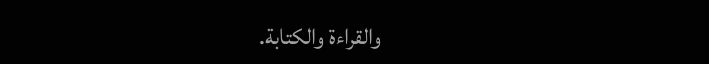والقراءة والكتابة.